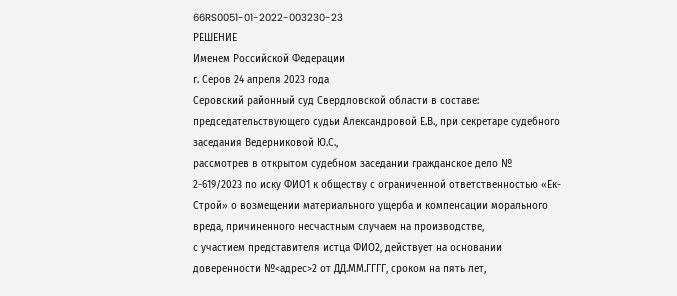66RS0051-01-2022-003230-23
РЕШЕНИЕ
Именем Российской Федерации
г. Серов 24 апреля 2023 года
Серовский районный суд Свердловской области в составе: председательствующего судьи Александровой Е.В., при секретаре судебного заседания Ведерниковой Ю.С.,
рассмотрев в открытом судебном заседании гражданское дело № 2-619/2023 по иску ФИО1 к обществу с ограниченной ответственностью «Ек-Строй» о возмещении материального ущерба и компенсации морального вреда, причиненного несчастным случаем на производстве,
с участием представителя истца ФИО2, действует на основании доверенности №<адрес>2 от ДД.ММ.ГГГГ, сроком на пять лет,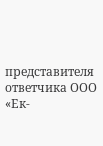представителя ответчика ООО «Ек-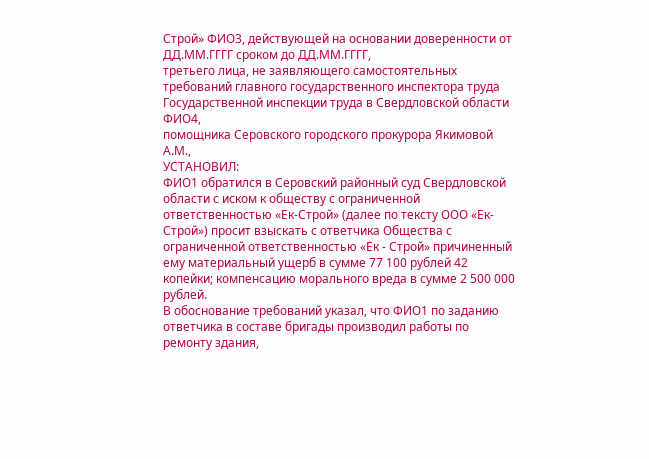Строй» ФИО3, действующей на основании доверенности от ДД.ММ.ГГГГ сроком до ДД.ММ.ГГГГ,
третьего лица, не заявляющего самостоятельных требований главного государственного инспектора труда Государственной инспекции труда в Свердловской области ФИО4,
помощника Серовского городского прокурора Якимовой А.М.,
УСТАНОВИЛ:
ФИО1 обратился в Серовский районный суд Свердловской области с иском к обществу с ограниченной ответственностью «Ек-Строй» (далее по тексту ООО «Ек-Строй») просит взыскать с ответчика Общества с ограниченной ответственностью «Ек - Строй» причиненный ему материальный ущерб в сумме 77 100 рублей 42 копейки; компенсацию морального вреда в сумме 2 500 000 рублей.
В обоснование требований указал, что ФИО1 по заданию ответчика в составе бригады производил работы по ремонту здания,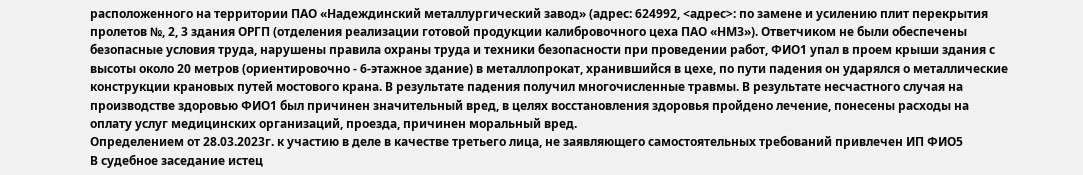расположенного на территории ПАО «Надеждинский металлургический завод» (адрес: 624992, <адрес>: по замене и усилению плит перекрытия пролетов №, 2, 3 здания ОРГП (отделения реализации готовой продукции калибровочного цеха ПАО «НМЗ»). Ответчиком не были обеспечены безопасные условия труда, нарушены правила охраны труда и техники безопасности при проведении работ, ФИО1 упал в проем крыши здания с высоты около 20 метров (ориентировочно - 6-этажное здание) в металлопрокат, хранившийся в цехе, по пути падения он ударялся о металлические конструкции крановых путей мостового крана. В результате падения получил многочисленные травмы. В результате несчастного случая на производстве здоровью ФИО1 был причинен значительный вред, в целях восстановления здоровья пройдено лечение, понесены расходы на оплату услуг медицинских организаций, проезда, причинен моральный вред.
Определением от 28.03.2023г. к участию в деле в качестве третьего лица, не заявляющего самостоятельных требований привлечен ИП ФИО5
В судебное заседание истец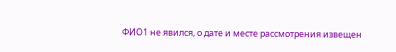ФИО1 не явился, о дате и месте рассмотрения извещен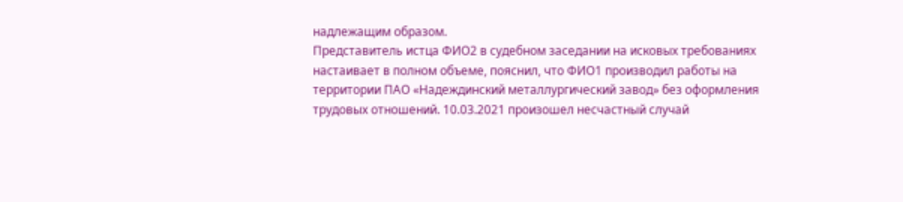надлежащим образом.
Представитель истца ФИО2 в судебном заседании на исковых требованиях настаивает в полном объеме, пояснил, что ФИО1 производил работы на территории ПАО «Надеждинский металлургический завод» без оформления трудовых отношений. 10.03.2021 произошел несчастный случай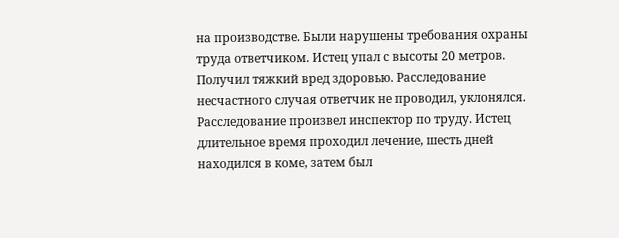на производстве. Были нарушены требования охраны труда ответчиком. Истец упал с высоты 20 метров. Получил тяжкий вред здоровью. Расследование несчастного случая ответчик не проводил, уклонялся. Расследование произвел инспектор по труду. Истец длительное время проходил лечение, шесть дней находился в коме, затем был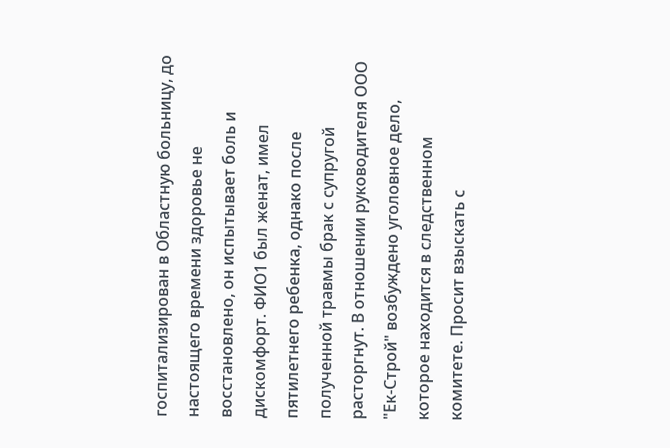госпитализирован в Областную больницу, до настоящего времени здоровье не восстановлено, он испытывает боль и дискомфорт. ФИО1 был женат, имел пятилетнего ребенка, однако после полученной травмы брак с супругой расторгнут. В отношении руководителя ООО "Ек-Строй" возбуждено уголовное дело, которое находится в следственном комитете. Просит взыскать с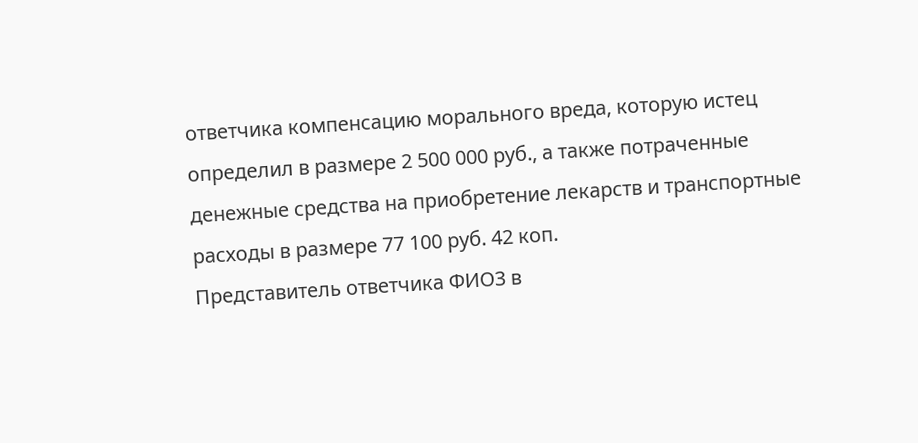ответчика компенсацию морального вреда, которую истец определил в размере 2 500 000 руб., а также потраченные денежные средства на приобретение лекарств и транспортные расходы в размере 77 100 руб. 42 коп.
Представитель ответчика ФИО3 в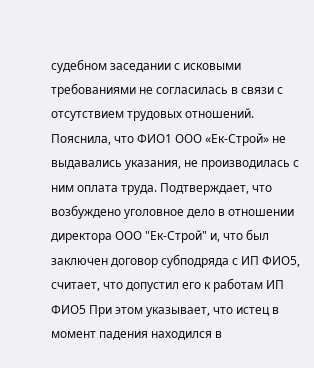судебном заседании с исковыми требованиями не согласилась в связи с отсутствием трудовых отношений. Пояснила, что ФИО1 ООО «Ек-Строй» не выдавались указания, не производилась с ним оплата труда. Подтверждает, что возбуждено уголовное дело в отношении директора ООО "Ек-Строй" и, что был заключен договор субподряда с ИП ФИО5, считает, что допустил его к работам ИП ФИО5 При этом указывает, что истец в момент падения находился в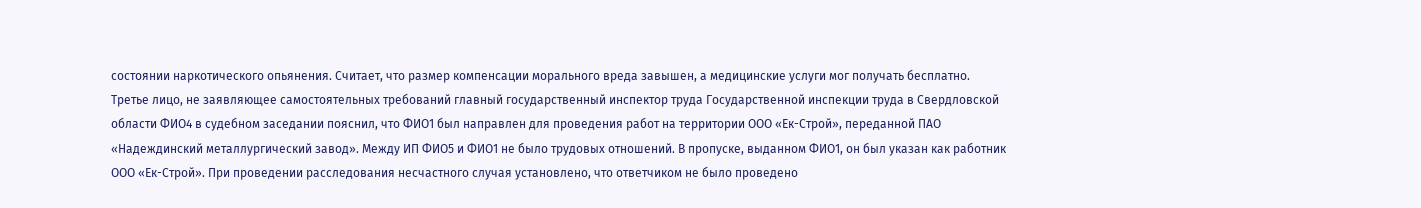состоянии наркотического опьянения. Считает, что размер компенсации морального вреда завышен, а медицинские услуги мог получать бесплатно.
Третье лицо, не заявляющее самостоятельных требований главный государственный инспектор труда Государственной инспекции труда в Свердловской области ФИО4 в судебном заседании пояснил, что ФИО1 был направлен для проведения работ на территории ООО «Ек-Строй», переданной ПАО «Надеждинский металлургический завод». Между ИП ФИО5 и ФИО1 не было трудовых отношений. В пропуске, выданном ФИО1, он был указан как работник ООО «Ек-Строй». При проведении расследования несчастного случая установлено, что ответчиком не было проведено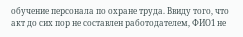обучение персонала по охране труда. Ввиду того, что акт до сих пор не составлен работодателем, ФИО1 не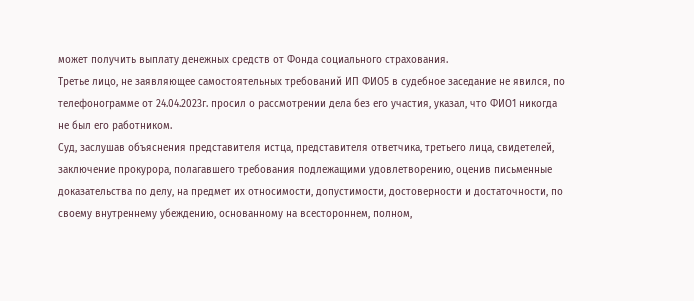может получить выплату денежных средств от Фонда социального страхования.
Третье лицо, не заявляющее самостоятельных требований ИП ФИО5 в судебное заседание не явился, по телефонограмме от 24.04.2023г. просил о рассмотрении дела без его участия, указал, что ФИО1 никогда не был его работником.
Суд, заслушав объяснения представителя истца, представителя ответчика, третьего лица, свидетелей, заключение прокурора, полагавшего требования подлежащими удовлетворению, оценив письменные доказательства по делу, на предмет их относимости, допустимости, достоверности и достаточности, по своему внутреннему убеждению, основанному на всестороннем, полном,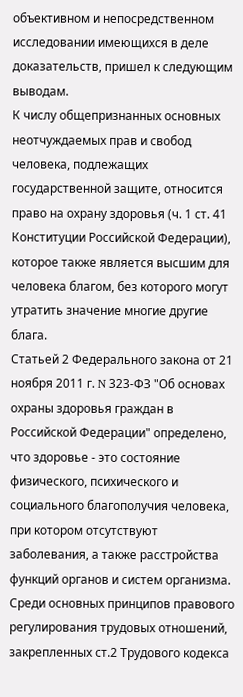объективном и непосредственном исследовании имеющихся в деле доказательств, пришел к следующим выводам.
К числу общепризнанных основных неотчуждаемых прав и свобод человека, подлежащих государственной защите, относится право на охрану здоровья (ч. 1 ст. 41 Конституции Российской Федерации), которое также является высшим для человека благом, без которого могут утратить значение многие другие блага.
Статьей 2 Федерального закона от 21 ноября 2011 г. N 323-ФЗ "Об основах охраны здоровья граждан в Российской Федерации" определено, что здоровье - это состояние физического, психического и социального благополучия человека, при котором отсутствуют заболевания, а также расстройства функций органов и систем организма.
Среди основных принципов правового регулирования трудовых отношений, закрепленных ст.2 Трудового кодекса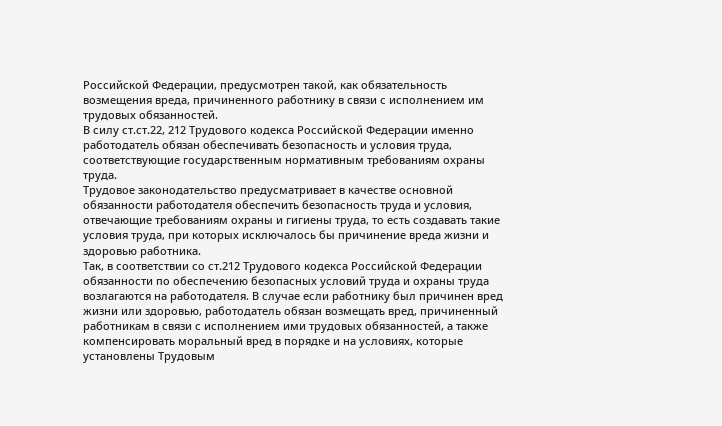Российской Федерации, предусмотрен такой, как обязательность возмещения вреда, причиненного работнику в связи с исполнением им трудовых обязанностей.
В силу ст.ст.22, 212 Трудового кодекса Российской Федерации именно работодатель обязан обеспечивать безопасность и условия труда, соответствующие государственным нормативным требованиям охраны труда.
Трудовое законодательство предусматривает в качестве основной обязанности работодателя обеспечить безопасность труда и условия, отвечающие требованиям охраны и гигиены труда, то есть создавать такие условия труда, при которых исключалось бы причинение вреда жизни и здоровью работника.
Так, в соответствии со ст.212 Трудового кодекса Российской Федерации обязанности по обеспечению безопасных условий труда и охраны труда возлагаются на работодателя. В случае если работнику был причинен вред жизни или здоровью, работодатель обязан возмещать вред, причиненный работникам в связи с исполнением ими трудовых обязанностей, а также компенсировать моральный вред в порядке и на условиях, которые установлены Трудовым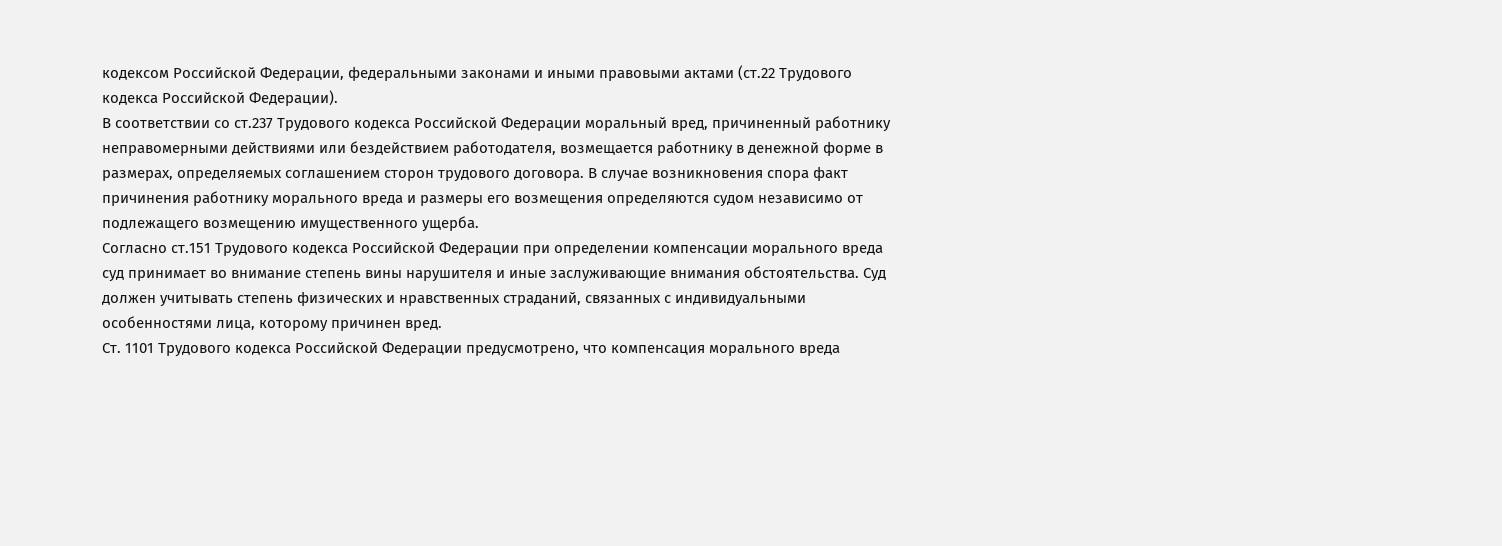кодексом Российской Федерации, федеральными законами и иными правовыми актами (ст.22 Трудового кодекса Российской Федерации).
В соответствии со ст.237 Трудового кодекса Российской Федерации моральный вред, причиненный работнику неправомерными действиями или бездействием работодателя, возмещается работнику в денежной форме в размерах, определяемых соглашением сторон трудового договора. В случае возникновения спора факт причинения работнику морального вреда и размеры его возмещения определяются судом независимо от подлежащего возмещению имущественного ущерба.
Согласно ст.151 Трудового кодекса Российской Федерации при определении компенсации морального вреда суд принимает во внимание степень вины нарушителя и иные заслуживающие внимания обстоятельства. Суд должен учитывать степень физических и нравственных страданий, связанных с индивидуальными особенностями лица, которому причинен вред.
Ст. 1101 Трудового кодекса Российской Федерации предусмотрено, что компенсация морального вреда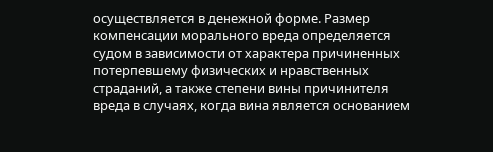осуществляется в денежной форме. Размер компенсации морального вреда определяется судом в зависимости от характера причиненных потерпевшему физических и нравственных страданий, а также степени вины причинителя вреда в случаях, когда вина является основанием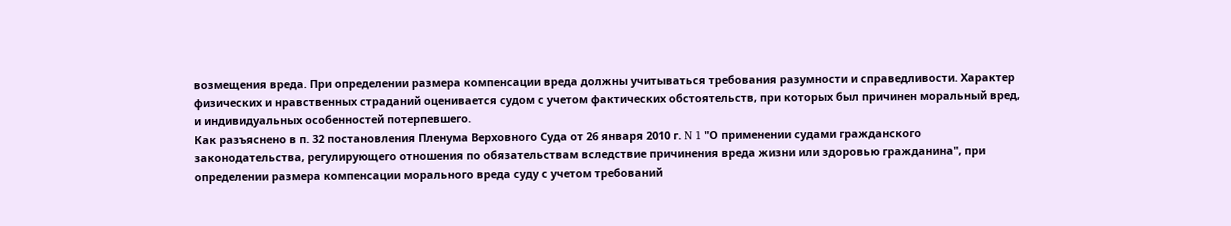возмещения вреда. При определении размера компенсации вреда должны учитываться требования разумности и справедливости. Характер физических и нравственных страданий оценивается судом с учетом фактических обстоятельств, при которых был причинен моральный вред, и индивидуальных особенностей потерпевшего.
Как разъяснено в п. 32 постановления Пленума Верховного Суда от 26 января 2010 г. N 1 "О применении судами гражданского законодательства, регулирующего отношения по обязательствам вследствие причинения вреда жизни или здоровью гражданина", при определении размера компенсации морального вреда суду с учетом требований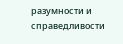разумности и справедливости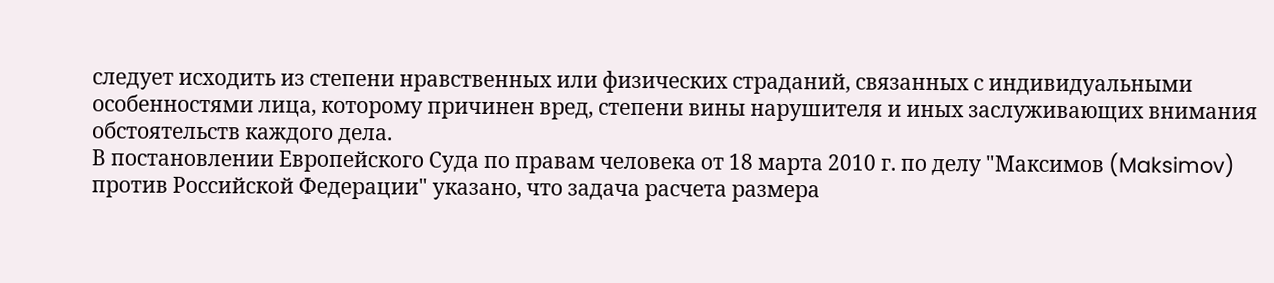следует исходить из степени нравственных или физических страданий, связанных с индивидуальными особенностями лица, которому причинен вред, степени вины нарушителя и иных заслуживающих внимания обстоятельств каждого дела.
В постановлении Европейского Суда по правам человека от 18 марта 2010 г. по делу "Максимов (Maksimov) против Российской Федерации" указано, что задача расчета размера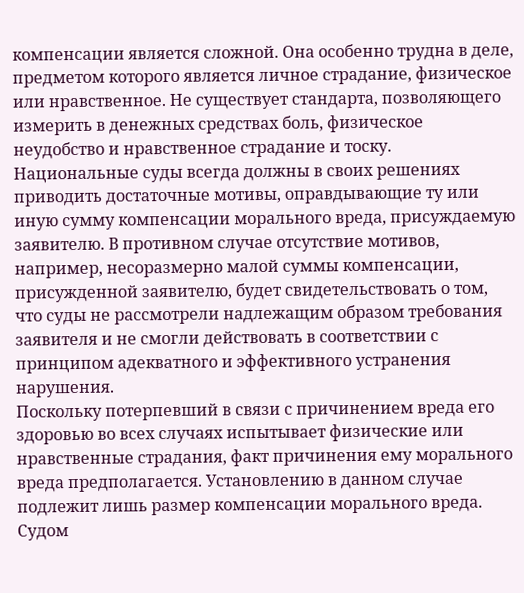компенсации является сложной. Она особенно трудна в деле, предметом которого является личное страдание, физическое или нравственное. Не существует стандарта, позволяющего измерить в денежных средствах боль, физическое неудобство и нравственное страдание и тоску. Национальные суды всегда должны в своих решениях приводить достаточные мотивы, оправдывающие ту или иную сумму компенсации морального вреда, присуждаемую заявителю. В противном случае отсутствие мотивов, например, несоразмерно малой суммы компенсации, присужденной заявителю, будет свидетельствовать о том, что суды не рассмотрели надлежащим образом требования заявителя и не смогли действовать в соответствии с принципом адекватного и эффективного устранения нарушения.
Поскольку потерпевший в связи с причинением вреда его здоровью во всех случаях испытывает физические или нравственные страдания, факт причинения ему морального вреда предполагается. Установлению в данном случае подлежит лишь размер компенсации морального вреда.
Судом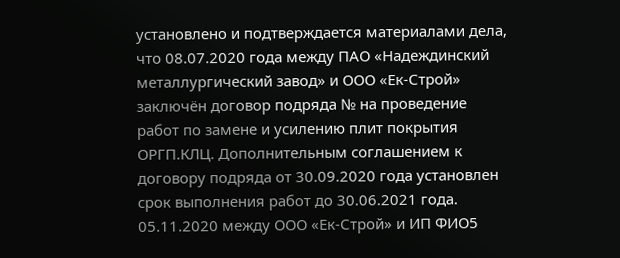установлено и подтверждается материалами дела, что 08.07.2020 года между ПАО «Надеждинский металлургический завод» и ООО «Ек-Строй» заключён договор подряда № на проведение работ по замене и усилению плит покрытия ОРГП.КЛЦ. Дополнительным соглашением к договору подряда от 30.09.2020 года установлен срок выполнения работ до 30.06.2021 года.
05.11.2020 между ООО «Ек-Строй» и ИП ФИО5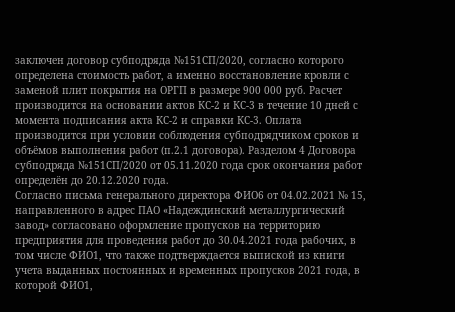заключен договор субподряда №151СП/2020, согласно которого определена стоимость работ, а именно восстановление кровли с заменой плит покрытия на ОРГП в размере 900 000 руб. Расчет производится на основании актов КС-2 и КС-3 в течение 10 дней с момента подписания акта КС-2 и справки КС-3. Оплата производится при условии соблюдения субподрядчиком сроков и объёмов выполнения работ (п.2.1 договора). Разделом 4 Договора субподряда №151СП/2020 от 05.11.2020 года срок окончания работ определён до 20.12.2020 года.
Согласно письма генерального директора ФИО6 от 04.02.2021 № 15, направленного в адрес ПАО «Надеждинский металлургический завод» согласовано оформление пропусков на территорию предприятия для проведения работ до 30.04.2021 года рабочих, в том числе ФИО1, что также подтверждается выпиской из книги учета выданных постоянных и временных пропусков 2021 года, в которой ФИО1,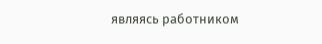являясь работником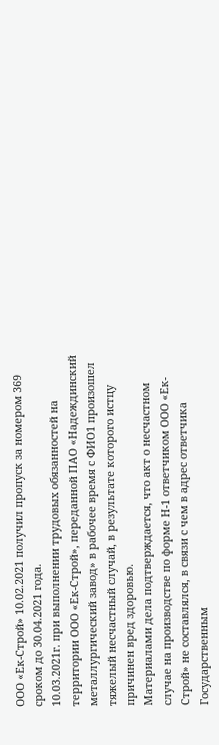ООО «Ек-Строй» 10.02.2021 получил пропуск за номером 369 сроком до 30.04.2021 года.
10.03.2021г. при выполнении трудовых обязанностей на территории ООО «Ек-Строй», переданной ПАО «Надеждинский металлургический завод» в рабочее время с ФИО1 произошел тяжелый несчастный случай, в результате которого истцу причинен вред здоровью.
Материалами дела подтверждается, что акт о несчастном случае на производстве по форме Н-1 ответчиком ООО «Ек-Строй» не составлялся, в связи с чем в адрес ответчика Государственным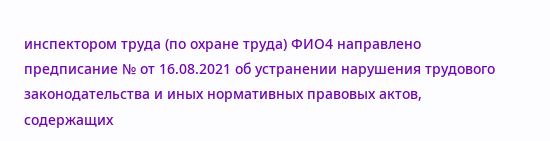инспектором труда (по охране труда) ФИО4 направлено предписание № от 16.08.2021 об устранении нарушения трудового законодательства и иных нормативных правовых актов, содержащих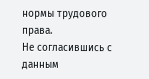нормы трудового права.
Не согласившись с данным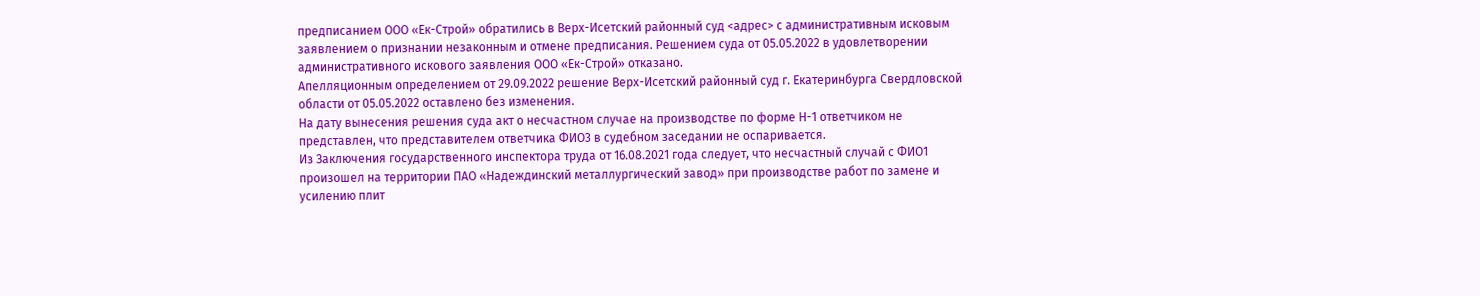предписанием ООО «Ек-Строй» обратились в Верх-Исетский районный суд <адрес> с административным исковым заявлением о признании незаконным и отмене предписания. Решением суда от 05.05.2022 в удовлетворении административного искового заявления ООО «Ек-Строй» отказано.
Апелляционным определением от 29.09.2022 решение Верх-Исетский районный суд г. Екатеринбурга Свердловской области от 05.05.2022 оставлено без изменения.
На дату вынесения решения суда акт о несчастном случае на производстве по форме Н-1 ответчиком не представлен, что представителем ответчика ФИО3 в судебном заседании не оспаривается.
Из Заключения государственного инспектора труда от 16.08.2021 года следует, что несчастный случай с ФИО1 произошел на территории ПАО «Надеждинский металлургический завод» при производстве работ по замене и усилению плит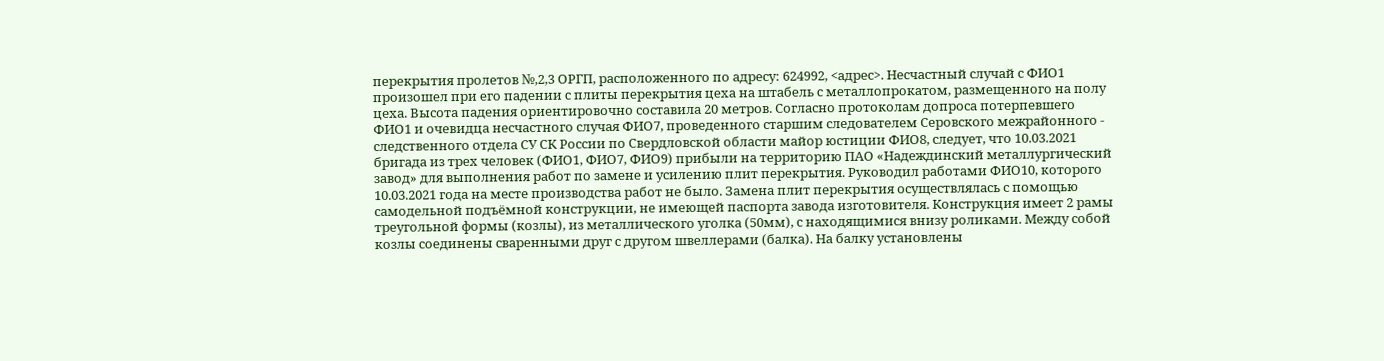перекрытия пролетов №,2,3 ОРГП, расположенного по адресу: 624992, <адрес>. Несчастный случай с ФИО1 произошел при его падении с плиты перекрытия цеха на штабель с металлопрокатом, размещенного на полу цеха. Высота падения ориентировочно составила 20 метров. Согласно протоколам допроса потерпевшего ФИО1 и очевидца несчастного случая ФИО7, проведенного старшим следователем Серовского межрайонного - следственного отдела СУ СК России по Свердловской области майор юстиции ФИО8, следует, что 10.03.2021 бригада из трех человек (ФИО1, ФИО7, ФИО9) прибыли на территорию ПАО «Надеждинский металлургический завод» для выполнения работ по замене и усилению плит перекрытия. Руководил работами ФИО10, которого 10.03.2021 года на месте производства работ не было. Замена плит перекрытия осуществлялась с помощью самодельной подъёмной конструкции, не имеющей паспорта завода изготовителя. Конструкция имеет 2 рамы треугольной формы (козлы), из металлического уголка (50мм), с находящимися внизу роликами. Между собой козлы соединены сваренными друг с другом швеллерами (балка). На балку установлены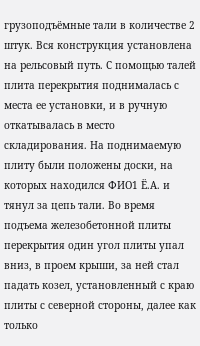грузоподъёмные тали в количестве 2 штук. Вся конструкция установлена на рельсовый путь. С помощью талей плита перекрытия поднималась с места ее установки, и в ручную откатывалась в место складирования. На поднимаемую плиту были положены доски, на которых находился ФИО1 Ё.А. и тянул за цепь тали. Во время подъема железобетонной плиты перекрытия один угол плиты упал вниз, в проем крыши, за ней стал падать козел, установленный с краю плиты с северной стороны, далее как только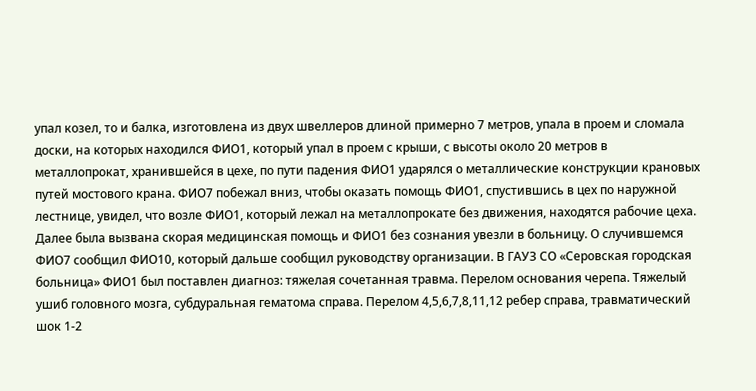упал козел, то и балка, изготовлена из двух швеллеров длиной примерно 7 метров, упала в проем и сломала доски, на которых находился ФИО1, который упал в проем с крыши, с высоты около 20 метров в металлопрокат, хранившейся в цехе, по пути падения ФИО1 ударялся о металлические конструкции крановых путей мостового крана. ФИО7 побежал вниз, чтобы оказать помощь ФИО1, спустившись в цех по наружной лестнице, увидел, что возле ФИО1, который лежал на металлопрокате без движения, находятся рабочие цеха. Далее была вызвана скорая медицинская помощь и ФИО1 без сознания увезли в больницу. О случившемся ФИО7 сообщил ФИО10, который дальше сообщил руководству организации. В ГАУЗ СО «Серовская городская больница» ФИО1 был поставлен диагноз: тяжелая сочетанная травма. Перелом основания черепа. Тяжелый ушиб головного мозга, субдуральная гематома справа. Перелом 4,5,6,7,8,11,12 ребер справа, травматический шок 1-2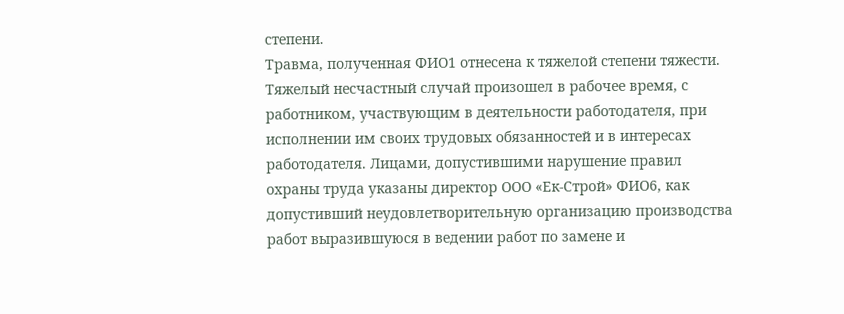степени.
Травма, полученная ФИО1 отнесена к тяжелой степени тяжести. Тяжелый несчастный случай произошел в рабочее время, с работником, участвующим в деятельности работодателя, при исполнении им своих трудовых обязанностей и в интересах работодателя. Лицами, допустившими нарушение правил охраны труда указаны директор ООО «Ек-Строй» ФИО6, как допустивший неудовлетворительную организацию производства работ выразившуюся в ведении работ по замене и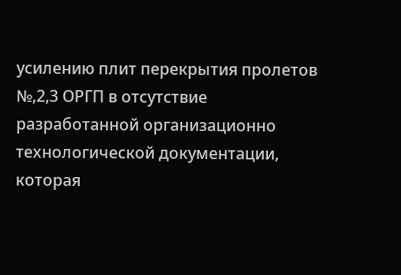усилению плит перекрытия пролетов №,2,3 ОРГП в отсутствие разработанной организационно технологической документации, которая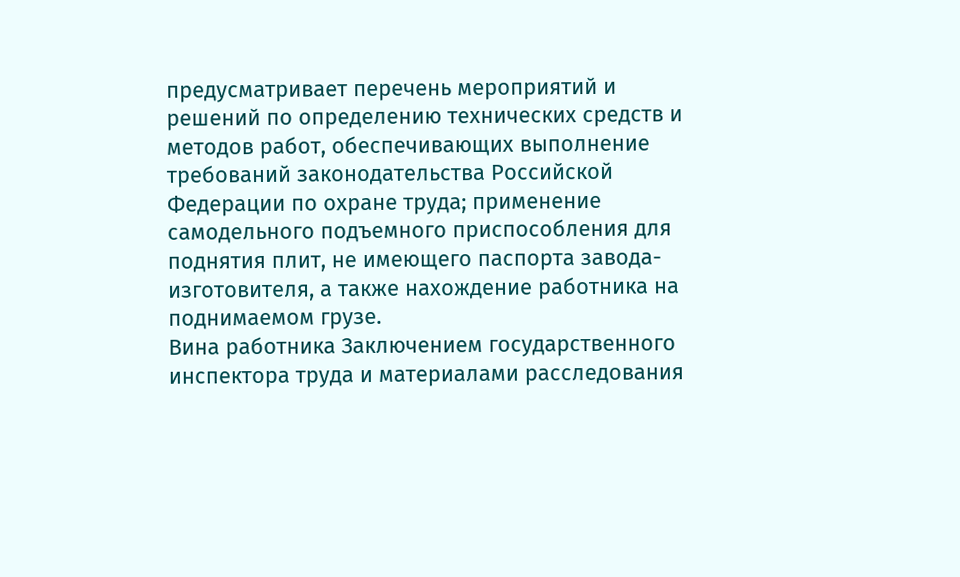предусматривает перечень мероприятий и решений по определению технических средств и методов работ, обеспечивающих выполнение требований законодательства Российской Федерации по охране труда; применение самодельного подъемного приспособления для поднятия плит, не имеющего паспорта завода-изготовителя, а также нахождение работника на поднимаемом грузе.
Вина работника Заключением государственного инспектора труда и материалами расследования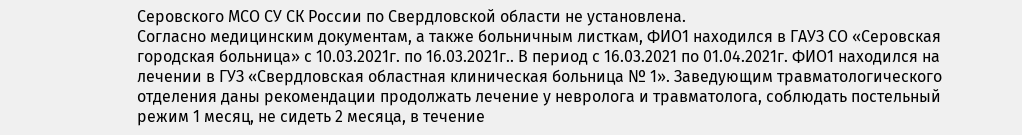Серовского МСО СУ СК России по Свердловской области не установлена.
Согласно медицинским документам, а также больничным листкам, ФИО1 находился в ГАУЗ СО «Серовская городская больница» с 10.03.2021г. по 16.03.2021г.. В период с 16.03.2021 по 01.04.2021г. ФИО1 находился на лечении в ГУЗ «Свердловская областная клиническая больница № 1». Заведующим травматологического отделения даны рекомендации продолжать лечение у невролога и травматолога, соблюдать постельный режим 1 месяц, не сидеть 2 месяца, в течение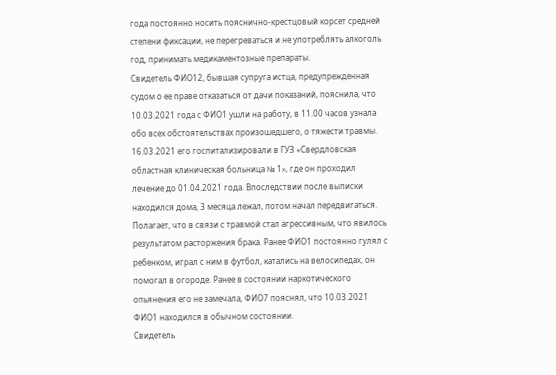года постоянно носить пояснично-крестцовый корсет средней степени фиксации, не перегреваться и не употреблять алкоголь год, принимать медикаментозные препараты.
Свидетель ФИО12, бывшая супруга истца, предупрежденная судом о ее праве отказаться от дачи показаний, пояснила, что 10.03.2021 года с ФИО1 ушли на работу, в 11.00 часов узнала обо всех обстоятельствах произошедшего, о тяжести травмы. 16.03.2021 его госпитализировали в ГУЗ «Свердловская областная клиническая больница № 1», где он проходил лечение до 01.04.2021 года. Впоследствии после выписки находился дома, 3 месяца лежал, потом начал передвигаться. Полагает, что в связи с травмой стал агрессивным, что явилось результатом расторжения брака. Ранее ФИО1 постоянно гулял с ребенком, играл с ним в футбол, катались на велосипедах, он помогал в огороде. Ранее в состоянии наркотического опьянения его не замечала, ФИО7 пояснял, что 10.03.2021 ФИО1 находился в обычном состоянии.
Свидетель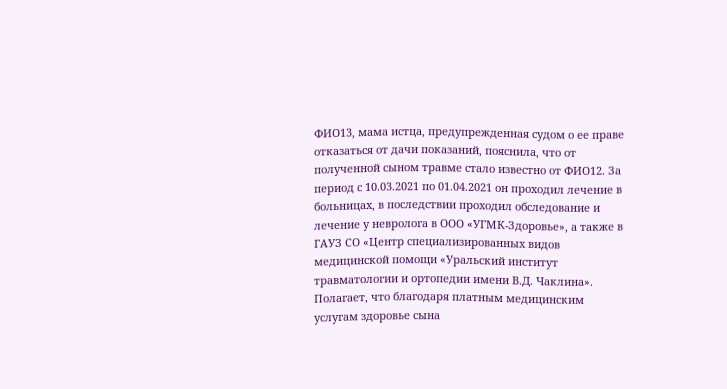ФИО13, мама истца, предупрежденная судом о ее праве отказаться от дачи показаний, пояснила, что от полученной сыном травме стало известно от ФИО12. За период с 10.03.2021 по 01.04.2021 он проходил лечение в больницах, в последствии проходил обследование и лечение у невролога в ООО «УГМК-Здоровье», а также в ГАУЗ СО «Центр специализированных видов медицинской помощи «Уральский институт травматологии и ортопедии имени В.Д. Чаклина». Полагает, что благодаря платным медицинским услугам здоровье сына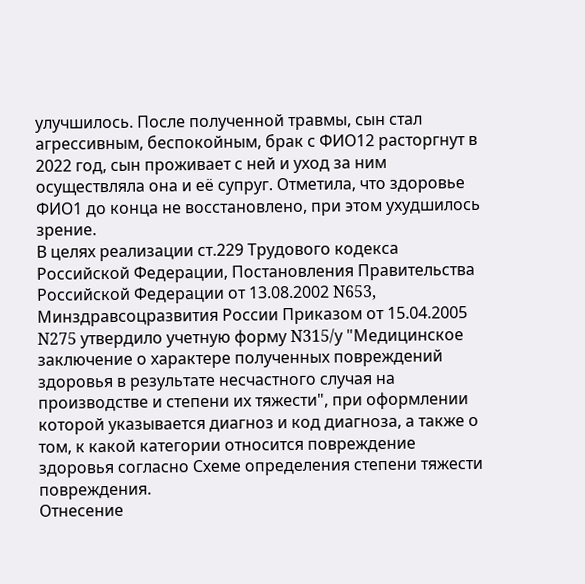улучшилось. После полученной травмы, сын стал агрессивным, беспокойным, брак с ФИО12 расторгнут в 2022 год, сын проживает с ней и уход за ним осуществляла она и её супруг. Отметила, что здоровье ФИО1 до конца не восстановлено, при этом ухудшилось зрение.
В целях реализации ст.229 Трудового кодекса Российской Федерации, Постановления Правительства Российской Федерации от 13.08.2002 N653, Минздравсоцразвития России Приказом от 15.04.2005 N275 утвердило учетную форму N315/у "Медицинское заключение о характере полученных повреждений здоровья в результате несчастного случая на производстве и степени их тяжести", при оформлении которой указывается диагноз и код диагноза, а также о том, к какой категории относится повреждение здоровья согласно Схеме определения степени тяжести повреждения.
Отнесение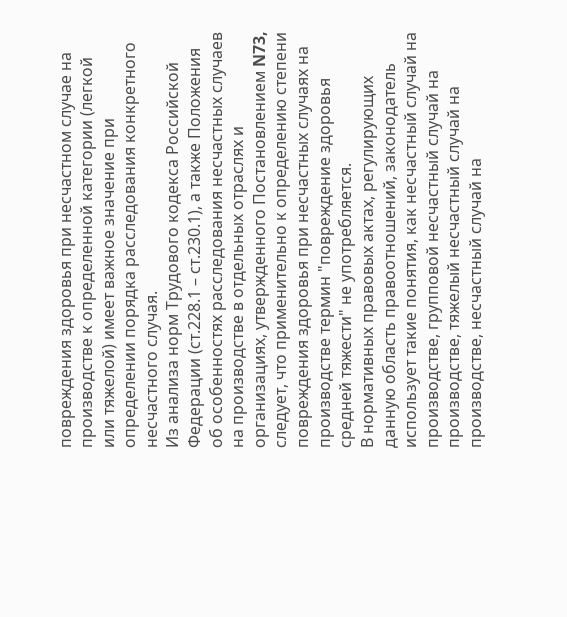повреждения здоровья при несчастном случае на производстве к определенной категории (легкой или тяжелой) имеет важное значение при определении порядка расследования конкретного несчастного случая.
Из анализа норм Трудового кодекса Российской Федерации (ст.228.1 – ст.230.1), а также Положения об особенностях расследования несчастных случаев на производстве в отдельных отраслях и организациях, утвержденного Постановлением N73, следует, что применительно к определению степени повреждения здоровья при несчастных случаях на производстве термин "повреждение здоровья средней тяжести" не употребляется.
В нормативных правовых актах, регулирующих данную область правоотношений, законодатель использует такие понятия, как несчастный случай на производстве, групповой несчастный случай на производстве, тяжелый несчастный случай на производстве, несчастный случай на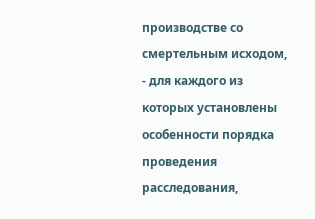производстве со смертельным исходом, - для каждого из которых установлены особенности порядка проведения расследования,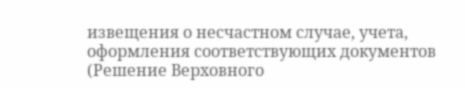извещения о несчастном случае, учета, оформления соответствующих документов (Решение Верховного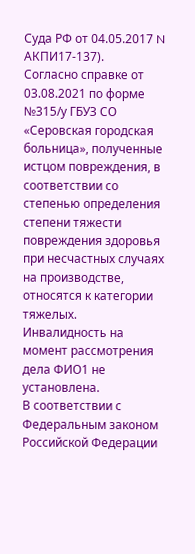Суда РФ от 04.05.2017 N АКПИ17-137).
Согласно справке от 03.08.2021 по форме №315/у ГБУЗ СО «Серовская городская больница», полученные истцом повреждения, в соответствии со степенью определения степени тяжести повреждения здоровья при несчастных случаях на производстве, относятся к категории тяжелых.
Инвалидность на момент рассмотрения дела ФИО1 не установлена.
В соответствии с Федеральным законом Российской Федерации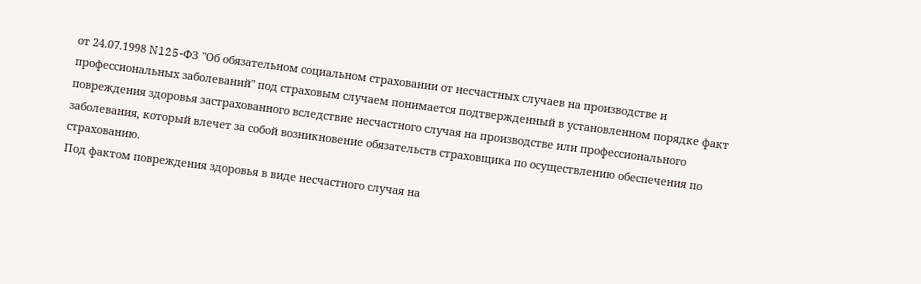от 24.07.1998 N125-ФЗ "Об обязательном социальном страховании от несчастных случаев на производстве и профессиональных заболеваний" под страховым случаем понимается подтвержденный в установленном порядке факт повреждения здоровья застрахованного вследствие несчастного случая на производстве или профессионального заболевания, который влечет за собой возникновение обязательств страховщика по осуществлению обеспечения по страхованию.
Под фактом повреждения здоровья в виде несчастного случая на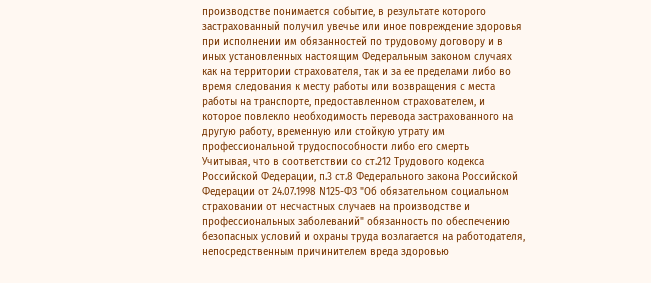производстве понимается событие, в результате которого застрахованный получил увечье или иное повреждение здоровья при исполнении им обязанностей по трудовому договору и в иных установленных настоящим Федеральным законом случаях как на территории страхователя, так и за ее пределами либо во время следования к месту работы или возвращения с места работы на транспорте, предоставленном страхователем, и которое повлекло необходимость перевода застрахованного на другую работу, временную или стойкую утрату им профессиональной трудоспособности либо его смерть
Учитывая, что в соответствии со ст.212 Трудового кодекса Российской Федерации, п.3 ст.8 Федерального закона Российской Федерации от 24.07.1998 N125-ФЗ "Об обязательном социальном страховании от несчастных случаев на производстве и профессиональных заболеваний" обязанность по обеспечению безопасных условий и охраны труда возлагается на работодателя, непосредственным причинителем вреда здоровью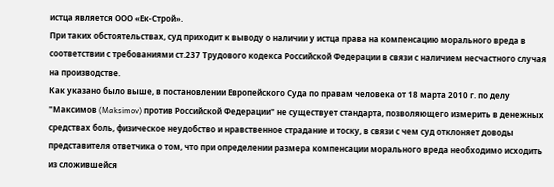истца является ООО «Ек-Строй».
При таких обстоятельствах, суд приходит к выводу о наличии у истца права на компенсацию морального вреда в соответствии с требованиями ст.237 Трудового кодекса Российской Федерации в связи с наличием несчастного случая на производстве.
Как указано было выше, в постановлении Европейского Суда по правам человека от 18 марта 2010 г. по делу "Максимов (Maksimov) против Российской Федерации" не существует стандарта, позволяющего измерить в денежных средствах боль, физическое неудобство и нравственное страдание и тоску, в связи с чем суд отклоняет доводы представителя ответчика о том, что при определении размера компенсации морального вреда необходимо исходить из сложившейся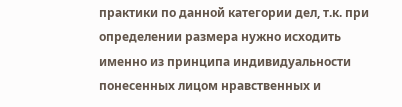практики по данной категории дел, т.к. при определении размера нужно исходить именно из принципа индивидуальности понесенных лицом нравственных и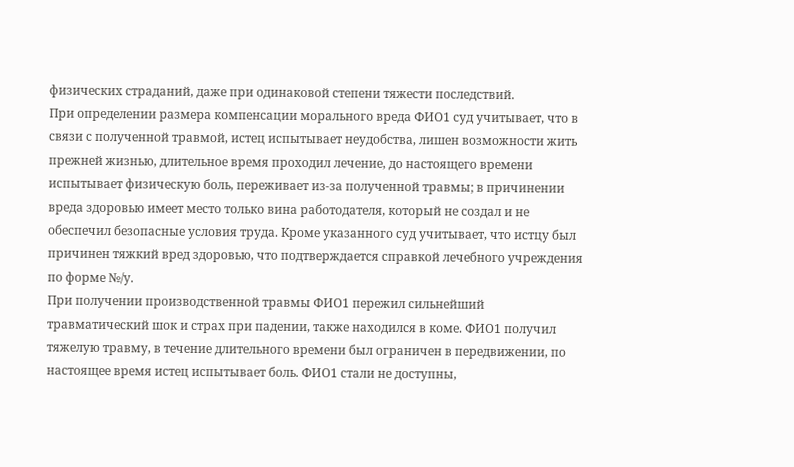физических страданий, даже при одинаковой степени тяжести последствий.
При определении размера компенсации морального вреда ФИО1 суд учитывает, что в связи с полученной травмой, истец испытывает неудобства, лишен возможности жить прежней жизнью, длительное время проходил лечение, до настоящего времени испытывает физическую боль, переживает из-за полученной травмы; в причинении вреда здоровью имеет место только вина работодателя, который не создал и не обеспечил безопасные условия труда. Кроме указанного суд учитывает, что истцу был причинен тяжкий вред здоровью, что подтверждается справкой лечебного учреждения по форме №/у.
При получении производственной травмы ФИО1 пережил сильнейший травматический шок и страх при падении, также находился в коме. ФИО1 получил тяжелую травму, в течение длительного времени был ограничен в передвижении, по настоящее время истец испытывает боль. ФИО1 стали не доступны,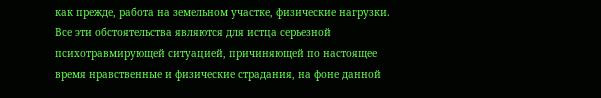как прежде, работа на земельном участке, физические нагрузки. Все эти обстоятельства являются для истца серьезной психотравмирующей ситуацией, причиняющей по настоящее время нравственные и физические страдания, на фоне данной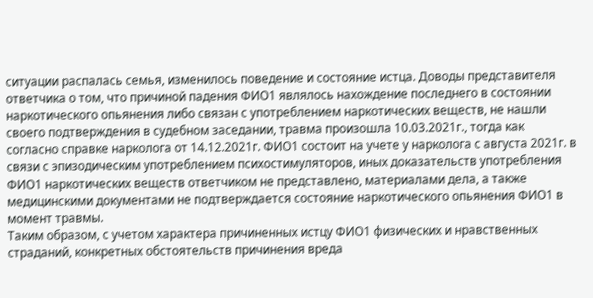ситуации распалась семья, изменилось поведение и состояние истца. Доводы представителя ответчика о том, что причиной падения ФИО1 являлось нахождение последнего в состоянии наркотического опьянения либо связан с употреблением наркотических веществ, не нашли своего подтверждения в судебном заседании, травма произошла 10.03.2021г., тогда как согласно справке нарколога от 14.12.2021г. ФИО1 состоит на учете у нарколога с августа 2021г. в связи с эпизодическим употреблением психостимуляторов, иных доказательств употребления ФИО1 наркотических веществ ответчиком не представлено, материалами дела, а также медицинскими документами не подтверждается состояние наркотического опьянения ФИО1 в момент травмы.
Таким образом, с учетом характера причиненных истцу ФИО1 физических и нравственных страданий, конкретных обстоятельств причинения вреда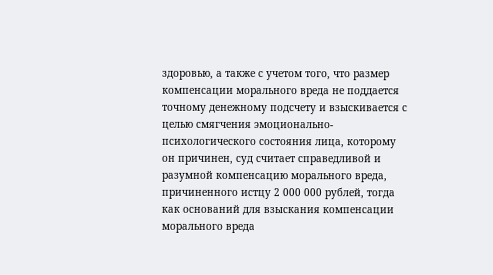здоровью, а также с учетом того, что размер компенсации морального вреда не поддается точному денежному подсчету и взыскивается с целью смягчения эмоционально-психологического состояния лица, которому он причинен, суд считает справедливой и разумной компенсацию морального вреда, причиненного истцу 2 000 000 рублей, тогда как оснований для взыскания компенсации морального вреда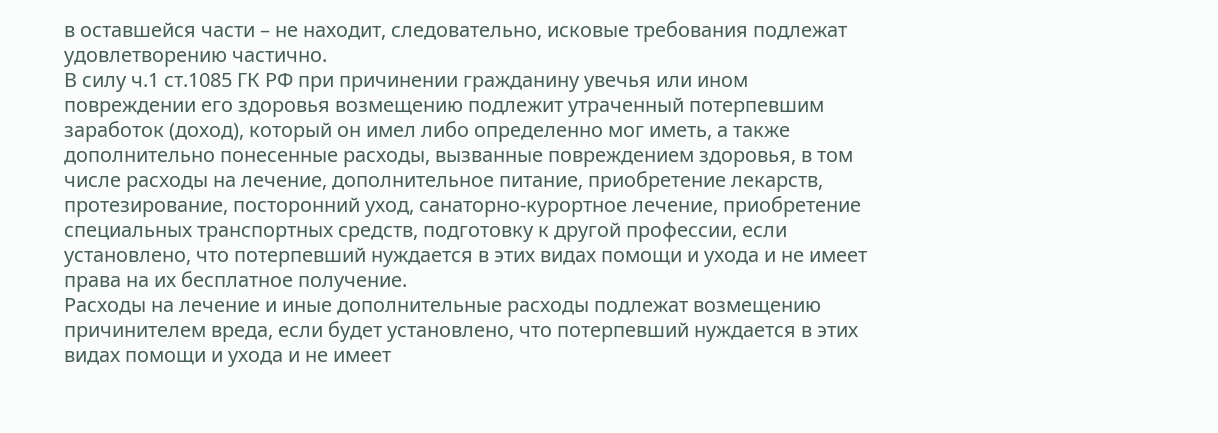в оставшейся части – не находит, следовательно, исковые требования подлежат удовлетворению частично.
В силу ч.1 ст.1085 ГК РФ при причинении гражданину увечья или ином повреждении его здоровья возмещению подлежит утраченный потерпевшим заработок (доход), который он имел либо определенно мог иметь, а также дополнительно понесенные расходы, вызванные повреждением здоровья, в том числе расходы на лечение, дополнительное питание, приобретение лекарств, протезирование, посторонний уход, санаторно-курортное лечение, приобретение специальных транспортных средств, подготовку к другой профессии, если установлено, что потерпевший нуждается в этих видах помощи и ухода и не имеет права на их бесплатное получение.
Расходы на лечение и иные дополнительные расходы подлежат возмещению причинителем вреда, если будет установлено, что потерпевший нуждается в этих видах помощи и ухода и не имеет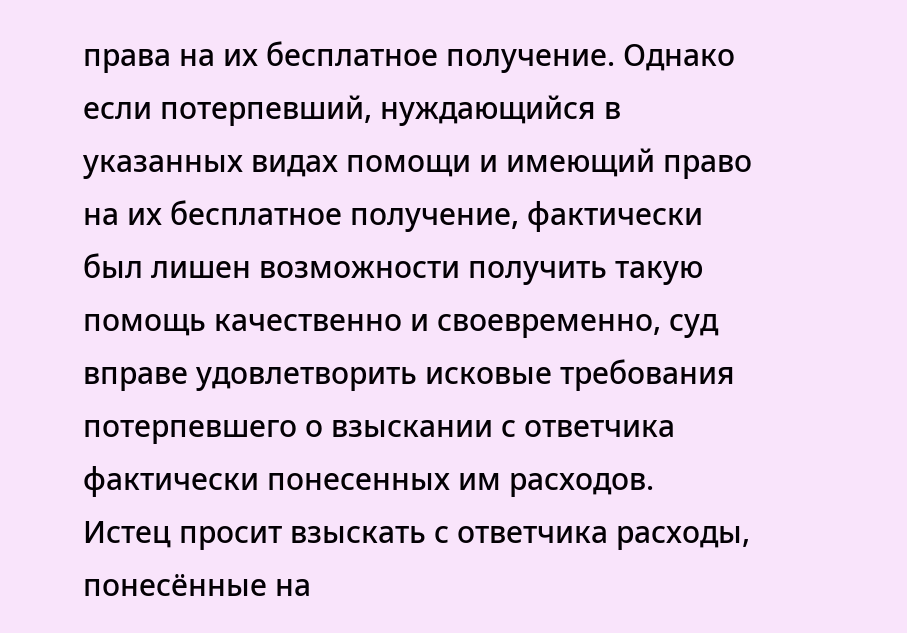права на их бесплатное получение. Однако если потерпевший, нуждающийся в указанных видах помощи и имеющий право на их бесплатное получение, фактически был лишен возможности получить такую помощь качественно и своевременно, суд вправе удовлетворить исковые требования потерпевшего о взыскании с ответчика фактически понесенных им расходов.
Истец просит взыскать с ответчика расходы, понесённые на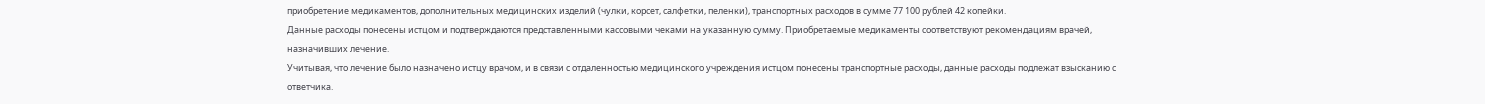приобретение медикаментов, дополнительных медицинских изделий (чулки, корсет, салфетки, пеленки), транспортных расходов в сумме 77 100 рублей 42 копейки.
Данные расходы понесены истцом и подтверждаются представленными кассовыми чеками на указанную сумму. Приобретаемые медикаменты соответствуют рекомендациям врачей, назначивших лечение.
Учитывая, что лечение было назначено истцу врачом, и в связи с отдаленностью медицинского учреждения истцом понесены транспортные расходы, данные расходы подлежат взысканию с ответчика.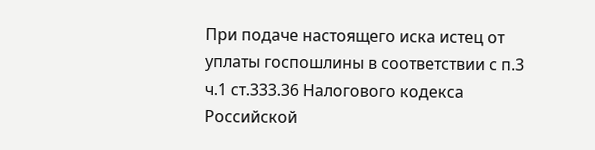При подаче настоящего иска истец от уплаты госпошлины в соответствии с п.3 ч.1 ст.333.36 Налогового кодекса Российской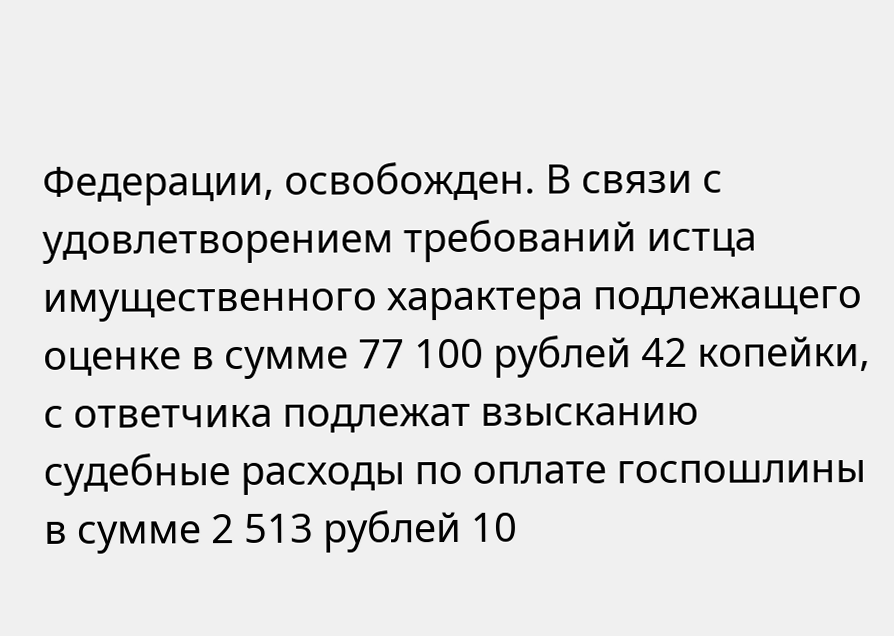Федерации, освобожден. В связи с удовлетворением требований истца имущественного характера подлежащего оценке в сумме 77 100 рублей 42 копейки, с ответчика подлежат взысканию судебные расходы по оплате госпошлины в сумме 2 513 рублей 10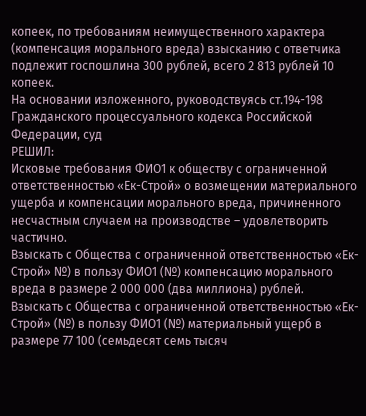копеек, по требованиям неимущественного характера (компенсация морального вреда) взысканию с ответчика подлежит госпошлина 300 рублей, всего 2 813 рублей 10 копеек.
На основании изложенного, руководствуясь ст.194-198 Гражданского процессуального кодекса Российской Федерации, суд
РЕШИЛ:
Исковые требования ФИО1 к обществу с ограниченной ответственностью «Ек-Строй» о возмещении материального ущерба и компенсации морального вреда, причиненного несчастным случаем на производстве – удовлетворить частично.
Взыскать с Общества с ограниченной ответственностью «Ек-Строй» №) в пользу ФИО1 (№) компенсацию морального вреда в размере 2 000 000 (два миллиона) рублей.
Взыскать с Общества с ограниченной ответственностью «Ек-Строй» (№) в пользу ФИО1 (№) материальный ущерб в размере 77 100 (семьдесят семь тысяч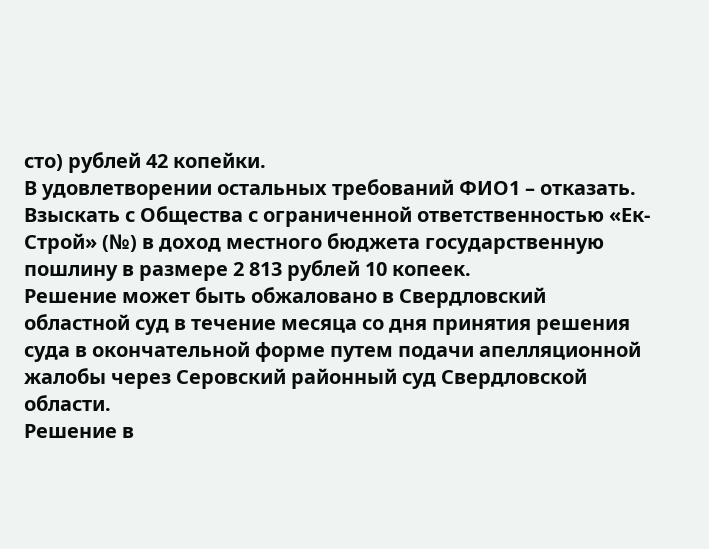сто) рублей 42 копейки.
В удовлетворении остальных требований ФИО1 – отказать.
Взыскать с Общества с ограниченной ответственностью «Ек-Строй» (№) в доход местного бюджета государственную пошлину в размере 2 813 рублей 10 копеек.
Решение может быть обжаловано в Свердловский областной суд в течение месяца со дня принятия решения суда в окончательной форме путем подачи апелляционной жалобы через Серовский районный суд Свердловской области.
Решение в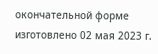окончательной форме изготовлено 02 мая 2023 г.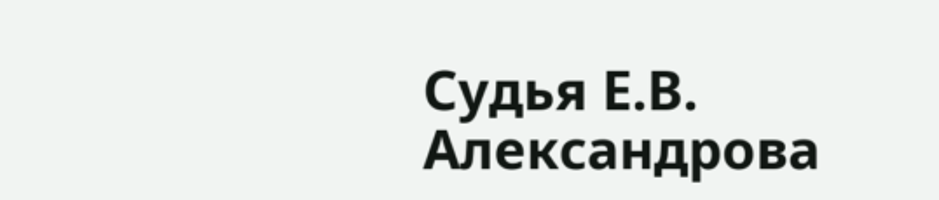Судья Е.В. Александрова